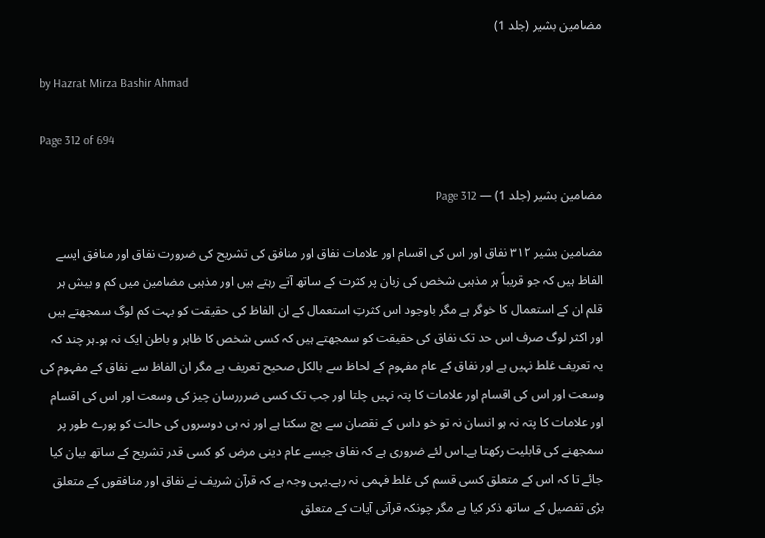مضامین بشیر (جلد 1)

by Hazrat Mirza Bashir Ahmad

Page 312 of 694

مضامین بشیر (جلد 1) — Page 312

مضامین بشیر ۳۱۲ نفاق اور اس کی اقسام اور علامات نفاق اور منافق کی تشریح کی ضرورت نفاق اور منافق ایسے الفاظ ہیں کہ جو قریباً ہر مذہبی شخص کی زبان پر کثرت کے ساتھ آتے رہتے ہیں اور مذہبی مضامین میں کم و بیش ہر قلم ان کے استعمال کا خوگر ہے مگر باوجود اس کثرتِ استعمال کے ان الفاظ کی حقیقت کو بہت کم لوگ سمجھتے ہیں اور اکثر لوگ صرف اس حد تک نفاق کی حقیقت کو سمجھتے ہیں کہ کسی شخص کا ظاہر و باطن ایک نہ ہو۔ہر چند کہ یہ تعریف غلط نہیں ہے اور نفاق کے عام مفہوم کے لحاظ سے بالکل صحیح تعریف ہے مگر ان الفاظ سے نفاق کے مفہوم کی وسعت اور اس کی اقسام اور علامات کا پتہ نہیں چلتا اور جب تک کسی ضرررسان چیز کی وسعت اور اس کی اقسام اور علامات کا پتہ نہ ہو انسان نہ تو خو داس کے نقصان سے بچ سکتا ہے اور نہ ہی دوسروں کی حالت کو پورے طور پر سمجھنے کی قابلیت رکھتا ہے۔اس لئے ضروری ہے کہ نفاق جیسے عام دینی مرض کو کسی قدر تشریح کے ساتھ بیان کیا جائے تا کہ اس کے متعلق کسی قسم کی غلط فہمی نہ رہے۔یہی وجہ ہے کہ قرآن شریف نے نفاق اور منافقوں کے متعلق بڑی تفصیل کے ساتھ ذکر کیا ہے مگر چونکہ قرآنی آیات کے متعلق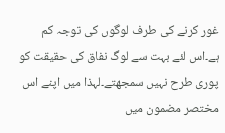غور کرنے کی طرف لوگوں کی توجہ کم ہے۔اس لئے بہت سے لوگ نفاق کی حقیقت کو پوری طرح نہیں سمجھتے۔لہذا میں اپنے اس مختصر مضمون میں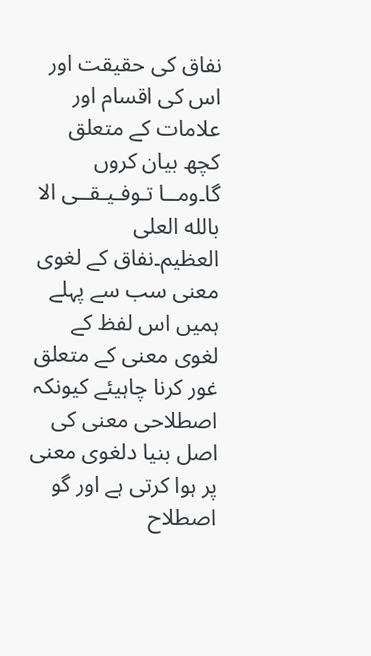نفاق کی حقیقت اور اس کی اقسام اور علامات کے متعلق کچھ بیان کروں گا۔ومــا تـوفـیـقــى الا بالله العلى العظيم۔نفاق کے لغوی معنی سب سے پہلے ہمیں اس لفظ کے لغوی معنی کے متعلق غور کرنا چاہیئے کیونکہ اصطلاحی معنی کی اصل بنیا دلغوی معنی پر ہوا کرتی ہے اور گو اصطلاح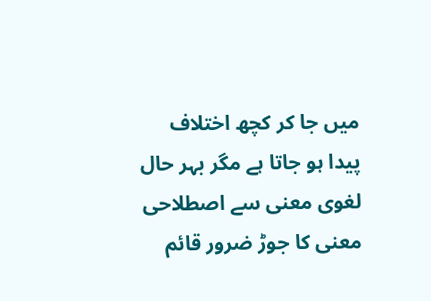میں جا کر کچھ اختلاف پیدا ہو جاتا ہے مگر بہر حال لغوی معنی سے اصطلاحی معنی کا جوڑ ضرور قائم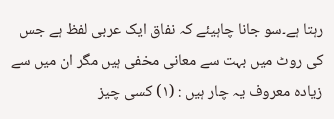رہتا ہے۔سو جانا چاہیئے کہ نفاق ایک عربی لفظ ہے جس کی روٹ میں بہت سے معانی مخفی ہیں مگر ان میں سے زیادہ معروف یہ چار ہیں : (۱) کسی چیز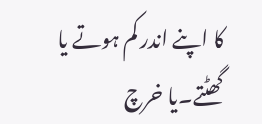کا اپنے اندر کم ہوتے یا گھٹتے۔یا خرچ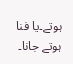ہوتے۔یا فنا ہوتے جانا۔